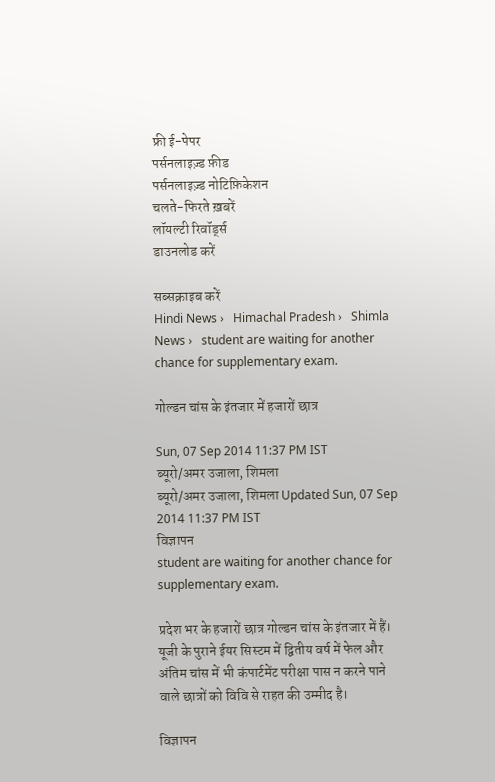फ्री ई-पेपर
पर्सनलाइज़्ड फ़ीड
पर्सनलाइज़्ड नोटिफ़िकेशन
चलते-फिरते ख़बरें
लॉयल्टी रिवॉर्ड्स
डाउनलोड करें

सब्सक्राइब करें
Hindi News ›   Himachal Pradesh ›   Shimla News ›   student are waiting for another chance for supplementary exam.

गोल्डन चांस के इंतजार में हजारों छात्र

Sun, 07 Sep 2014 11:37 PM IST
ब्यूरो/अमर उजाला, शिमला
ब्यूरो/अमर उजाला, शिमला Updated Sun, 07 Sep 2014 11:37 PM IST
विज्ञापन
student are waiting for another chance for supplementary exam.

प्रदेश भर के हजारों छात्र गोल्डन चांस के इंतजार में हैं। यूजी के पुराने ईयर सिस्टम में द्वितीय वर्ष में फेल और अंतिम चांस में भी कंपार्टमेंट परीक्षा पास न करने पाने वाले छात्रों को विवि से राहत की उम्मीद है।

विज्ञापन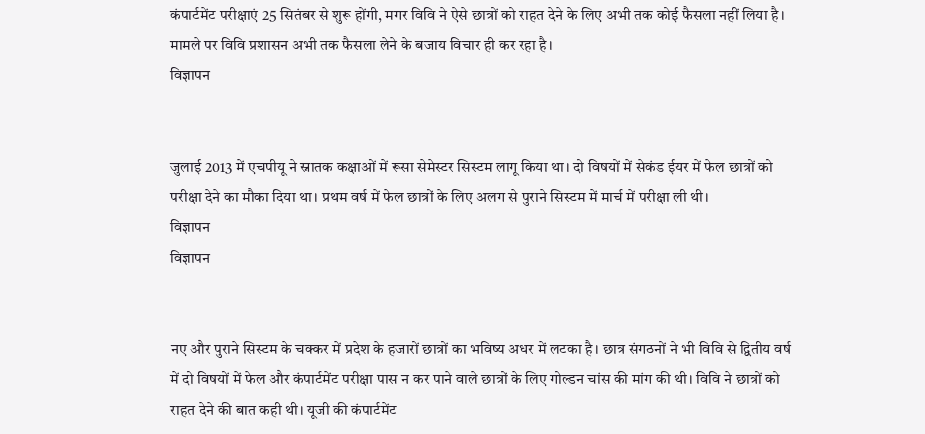कंपार्टमेंट परीक्षाएं 25 सितंबर से शुरू होंगी, मगर विवि ने ऐसे छात्रों को राहत देने के लिए अभी तक कोई फैसला नहीं लिया है। मामले पर विवि प्रशासन अभी तक फैसला लेने के बजाय विचार ही कर रहा है।
विज्ञापन


जुलाई 2013 में एचपीयू ने स्नातक कक्षाओं में रूसा सेमेस्टर सिस्टम लागू किया था। दो विषयों में सेकंड ईयर में फेल छात्रों को परीक्षा देने का मौका दिया था। प्रथम वर्ष में फेल छात्रों के लिए अलग से पुराने सिस्टम में मार्च में परीक्षा ली थी।
विज्ञापन
विज्ञापन


नए और पुराने सिस्टम के चक्कर में प्रदेश के हजारों छात्रों का भविष्य अधर में लटका है। छात्र संगठनों ने भी विवि से द्वितीय वर्ष में दो विषयों में फेल और कंपार्टमेंट परीक्षा पास न कर पाने वाले छात्रों के लिए गोल्डन चांस की मांग की थी। विवि ने छात्रों को राहत देने की बात कही थी। यूजी की कंपार्टमेंट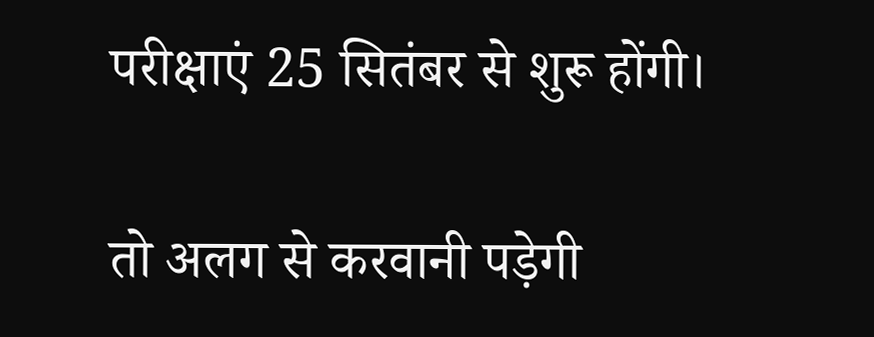परीक्षाएं 25 सितंबर से शुरू होंगी।

तो अलग से करवानी पड़ेगी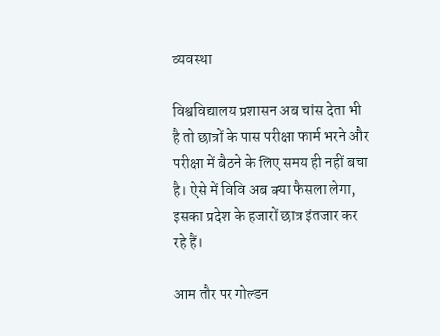व्यवस्था

विश्वविद्यालय प्रशासन अब चांस देता भी है तो छात्रों के पास परीक्षा फार्म भरने और परीक्षा में बैठने के लिए समय ही नहीं बचा है। ऐसे में विवि अब क्या फैसला लेगा, इसका प्रदेश के हजारों छात्र इंतजार कर रहे हैं।

आम तौर पर गोल्डन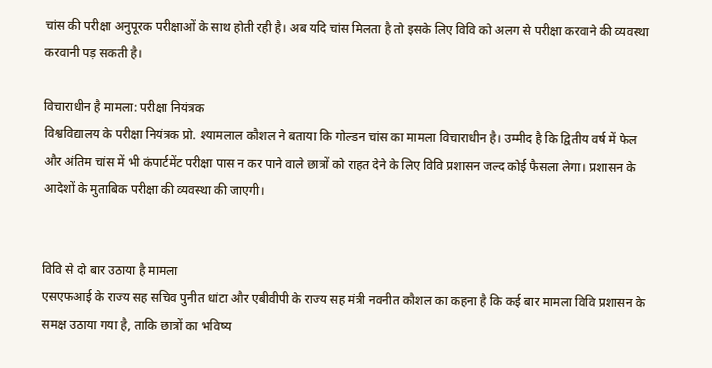चांस की परीक्षा अनुपूरक परीक्षाओं के साथ होती रही है। अब यदि चांस मिलता है तो इसके लिए विवि को अलग से परीक्षा करवाने की व्यवस्था करवानी पड़ सकती है।

विचाराधीन है मामला: परीक्षा नियंत्रक
विश्वविद्यालय के परीक्षा नियंत्रक प्रो. श्यामलाल कौशल ने बताया कि गोल्डन चांस का मामला विचाराधीन है। उम्मीद है कि द्वितीय वर्ष में फेल और अंतिम चांस में भी कंपार्टमेंट परीक्षा पास न कर पाने वाले छात्रों को राहत देने के लिए विवि प्रशासन जल्द कोई फैसला लेगा। प्रशासन के आदेशों के मुताबिक परीक्षा की व्यवस्था की जाएगी।


विवि से दो बार उठाया है मामला
एसएफआई के राज्य सह सचिव पुनीत धांटा और एबीवीपी के राज्य सह मंत्री नवनीत कौशल का कहना है कि कई बार मामला विवि प्रशासन के समक्ष उठाया गया है, ताकि छात्रों का भविष्य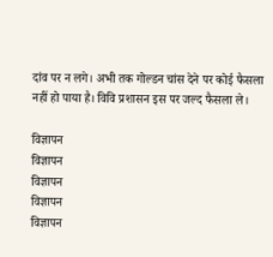दांव पर न लगे। अभी तक गोल्डन चांस देने पर कोई फैसला नहीं हो पाया है। विवि प्रशासन इस पर जल्द फैसला ले।

विज्ञापन
विज्ञापन
विज्ञापन
विज्ञापन
विज्ञापन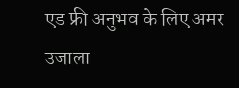एड फ्री अनुभव के लिए अमर उजाला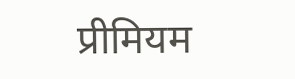प्रीमियम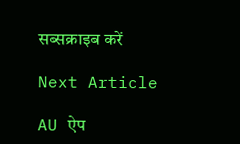सब्सक्राइब करें

Next Article

AU ऐप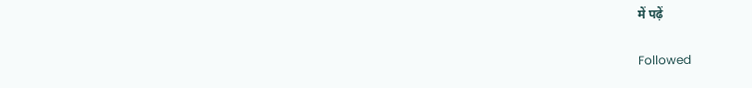में पढ़ें

Followed